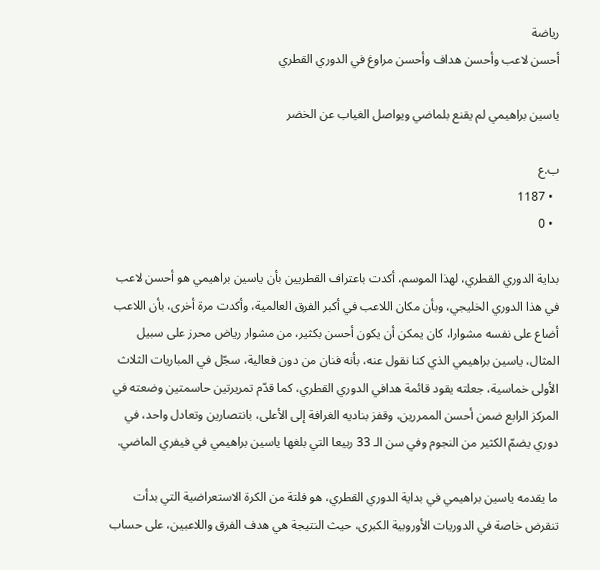رياضة
أحسن لاعب وأحسن هداف وأحسن مراوغ في الدوري القطري

ياسين براهيمي لم يقنع بلماضي ويواصل الغياب عن الخضر

ب.ع
  • 1187
  • 0

بداية الدوري القطري، لهذا الموسم، أكدت باعتراف القطريين بأن ياسين براهيمي هو أحسن لاعب في هذا الدوري الخليجي، وبأن مكان اللاعب في أكبر الفرق العالمية، وأكدت مرة أخرى، بأن اللاعب أضاع على نفسه مشوارا، كان يمكن أن يكون أحسن بكثير، من مشوار رياض محرز على سبيل المثال، ياسين براهيمي الذي كنا نقول عنه، بأنه فنان من دون فعالية، سجّل في المباريات الثلاث الأولى خماسية، جعلته يقود قائمة هدافي الدوري القطري، كما قدّم تمريرتين حاسمتين وضعته في المركز الرابع ضمن أحسن الممررين، وقفز بناديه الغرافة إلى الأعلى، بانتصارين وتعادل واحد، في دوري يضمّ الكثير من النجوم وفي سن الـ 33 ربيعا التي بلغها ياسين براهيمي في فيفري الماضي.

ما يقدمه ياسين براهيمي في بداية الدوري القطري، هو فلتة من الكرة الاستعراضية التي بدأت تنقرض خاصة في الدوريات الأوروبية الكبرى، حيث النتيجة هي هدف الفرق واللاعبين، على حساب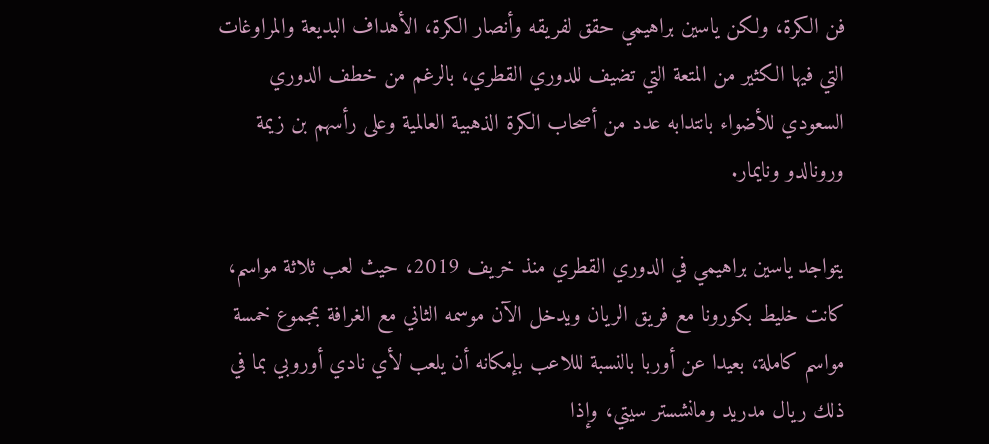فن الكرة، ولكن ياسين براهيمي حقق لفريقه وأنصار الكرة، الأهداف البديعة والمراوغات التي فيها الكثير من المتعة التي تضيف للدوري القطري، بالرغم من خطف الدوري السعودي للأضواء بانتدابه عدد من أصحاب الكرة الذهبية العالمية وعلى رأسهم بن زيمة ورونالدو ونايمار.

يتواجد ياسين براهيمي في الدوري القطري منذ خريف 2019، حيث لعب ثلاثة مواسم، كانت خليط بكورونا مع فريق الريان ويدخل الآن موسمه الثاني مع الغرافة بمجموع خمسة مواسم كاملة، بعيدا عن أوربا بالنسبة لللاعب بإمكانه أن يلعب لأي نادي أوروبي بما في ذلك ريال مدريد ومانشستر سيتي، وإذا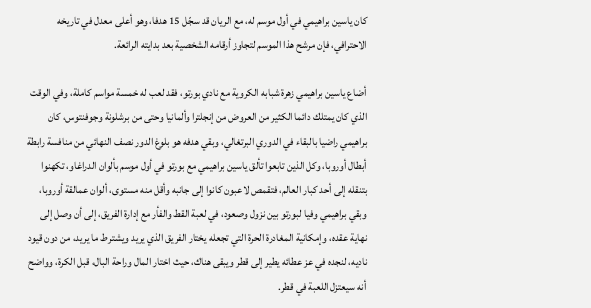كان ياسين براهيمي في أول موسم له، مع الريان قد سجّل 15 هدفا، وهو أعلى معدل في تاريخه الاحترافي، فإن مرشح هذا الموسم لتجاوز أرقامه الشخصية بعد بدايته الرائعة.

أضاع ياسين براهيمي زهرة شبابه الكروية مع نادي بورتو، فقد لعب له خمسة مواسم كاملة، وفي الوقت الذي كان يمتلك دائما الكثير من العروض من إنجلترا وألمانيا وحتى من برشلونة وجوفنتوس، كان براهيمي راضيا بالبقاء في الدوري البرتغالي، وبقي هدفه هو بلوغ الدور نصف النهائي من منافسة رابطة أبطال أوروبا، وكل الذين تابعوا تألق ياسين براهيمي مع بورتو في أول موسم بألوان الدراغاو، تكهنوا بتنقله إلى أحد كبار العالم، فتقمص لاعبون كانوا إلى جانبه وأقل منه مستوى، ألوان عمالقة أوروبا، وبقي براهيمي وفيا لبورتو بين نزول وصعود، في لعبة القط والفأر مع إدارة الفريق، إلى أن وصل إلى نهاية عقده، وإمكانية المغادرة الحرة التي تجعله يختار الفريق الذي يريد ويشترط ما يريد، من دون قيود ناديه، لنجده في عز عطائه يطير إلى قطر ويبقى هناك، حيث اختار المال وراحة البال، قبل الكرة، وواضح أنه سيعتزل اللعبة في قطر.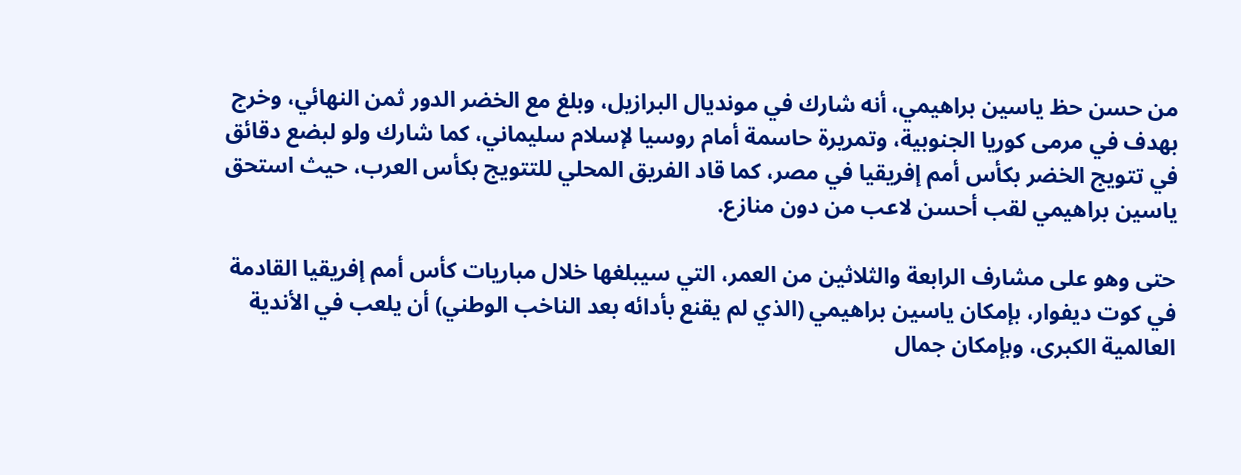من حسن حظ ياسين براهيمي، أنه شارك في مونديال البرازيل، وبلغ مع الخضر الدور ثمن النهائي، وخرج بهدف في مرمى كوريا الجنوبية، وتمريرة حاسمة أمام روسيا لإسلام سليماني، كما شارك ولو لبضع دقائق في تتويج الخضر بكأس أمم إفريقيا في مصر، كما قاد الفريق المحلي للتتويج بكأس العرب، حيث استحق ياسين براهيمي لقب أحسن لاعب من دون منازع.

حتى وهو على مشارف الرابعة والثلاثين من العمر، التي سيبلغها خلال مباريات كأس أمم إفريقيا القادمة في كوت ديفوار، بإمكان ياسين براهيمي (الذي لم يقنع بأدائه بعد الناخب الوطني) أن يلعب في الأندية العالمية الكبرى، وبإمكان جمال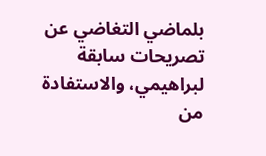بلماضي التغاضي عن تصريحات سابقة لبراهيمي، والاستفادة من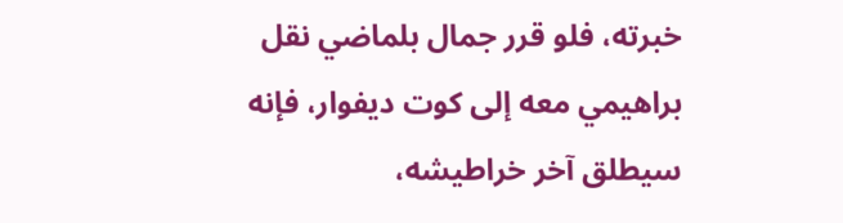خبرته، فلو قرر جمال بلماضي نقل براهيمي معه إلى كوت ديفوار، فإنه سيطلق آخر خراطيشه،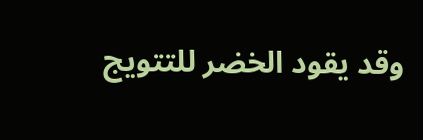وقد يقود الخضر للتتويج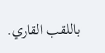باللقب القاري.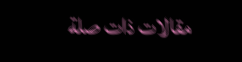مقالات ذات صلة